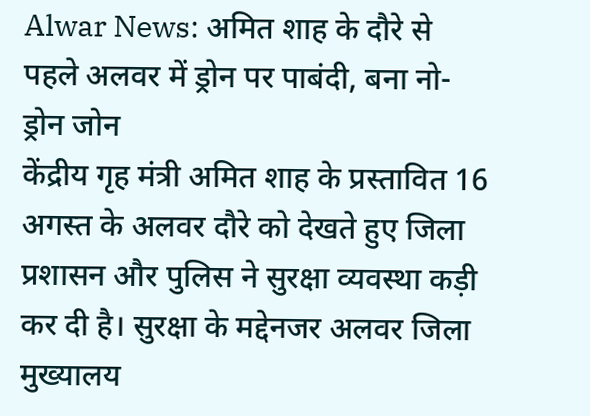Alwar News: अमित शाह के दौरे से पहले अलवर में ड्रोन पर पाबंदी, बना नो-ड्रोन जोन
केंद्रीय गृह मंत्री अमित शाह के प्रस्तावित 16 अगस्त के अलवर दौरे को देखते हुए जिला प्रशासन और पुलिस ने सुरक्षा व्यवस्था कड़ी कर दी है। सुरक्षा के मद्देनजर अलवर जिला मुख्यालय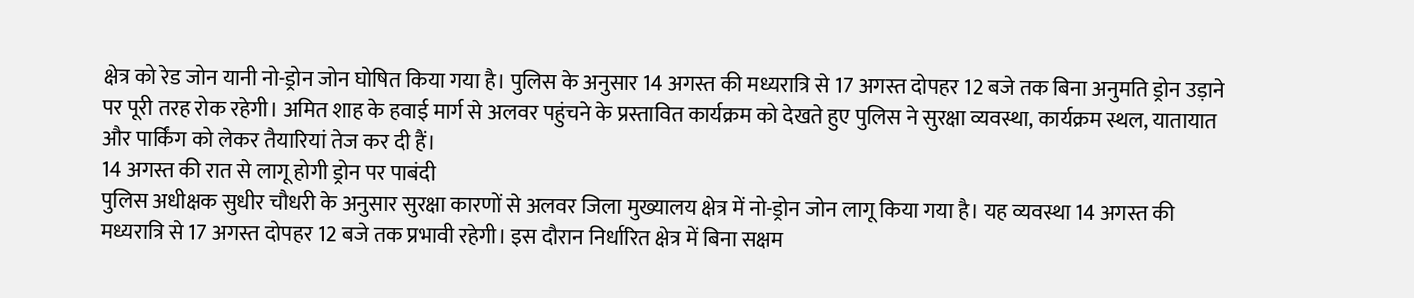क्षेत्र को रेड जोन यानी नो-ड्रोन जोन घोषित किया गया है। पुलिस के अनुसार 14 अगस्त की मध्यरात्रि से 17 अगस्त दोपहर 12 बजे तक बिना अनुमति ड्रोन उड़ाने पर पूरी तरह रोक रहेगी। अमित शाह के हवाई मार्ग से अलवर पहुंचने के प्रस्तावित कार्यक्रम को देखते हुए पुलिस ने सुरक्षा व्यवस्था, कार्यक्रम स्थल, यातायात और पार्किंग को लेकर तैयारियां तेज कर दी हैं।
14 अगस्त की रात से लागू होगी ड्रोन पर पाबंदी
पुलिस अधीक्षक सुधीर चौधरी के अनुसार सुरक्षा कारणों से अलवर जिला मुख्यालय क्षेत्र में नो-ड्रोन जोन लागू किया गया है। यह व्यवस्था 14 अगस्त की मध्यरात्रि से 17 अगस्त दोपहर 12 बजे तक प्रभावी रहेगी। इस दौरान निर्धारित क्षेत्र में बिना सक्षम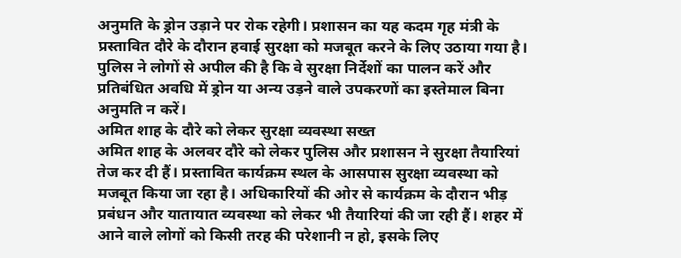अनुमति के ड्रोन उड़ाने पर रोक रहेगी। प्रशासन का यह कदम गृह मंत्री के प्रस्तावित दौरे के दौरान हवाई सुरक्षा को मजबूत करने के लिए उठाया गया है। पुलिस ने लोगों से अपील की है कि वे सुरक्षा निर्देशों का पालन करें और प्रतिबंधित अवधि में ड्रोन या अन्य उड़ने वाले उपकरणों का इस्तेमाल बिना अनुमति न करें।
अमित शाह के दौरे को लेकर सुरक्षा व्यवस्था सख्त
अमित शाह के अलवर दौरे को लेकर पुलिस और प्रशासन ने सुरक्षा तैयारियां तेज कर दी हैं। प्रस्तावित कार्यक्रम स्थल के आसपास सुरक्षा व्यवस्था को मजबूत किया जा रहा है। अधिकारियों की ओर से कार्यक्रम के दौरान भीड़ प्रबंधन और यातायात व्यवस्था को लेकर भी तैयारियां की जा रही हैं। शहर में आने वाले लोगों को किसी तरह की परेशानी न हो, इसके लिए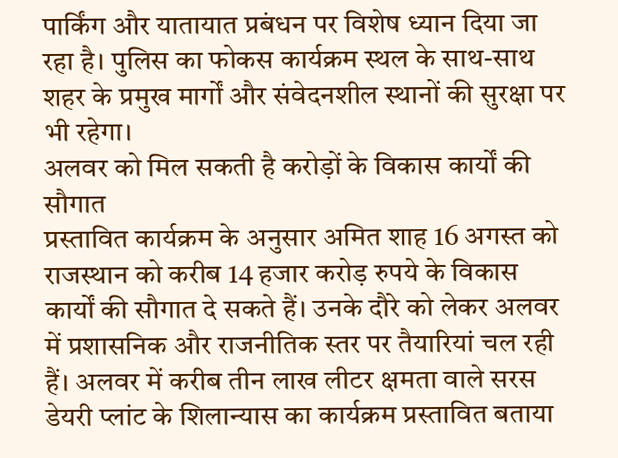पार्किंग और यातायात प्रबंधन पर विशेष ध्यान दिया जा रहा है। पुलिस का फोकस कार्यक्रम स्थल के साथ-साथ शहर के प्रमुख मार्गों और संवेदनशील स्थानों की सुरक्षा पर भी रहेगा।
अलवर को मिल सकती है करोड़ों के विकास कार्यों की सौगात
प्रस्तावित कार्यक्रम के अनुसार अमित शाह 16 अगस्त को राजस्थान को करीब 14 हजार करोड़ रुपये के विकास कार्यों की सौगात दे सकते हैं। उनके दौरे को लेकर अलवर में प्रशासनिक और राजनीतिक स्तर पर तैयारियां चल रही हैं। अलवर में करीब तीन लाख लीटर क्षमता वाले सरस डेयरी प्लांट के शिलान्यास का कार्यक्रम प्रस्तावित बताया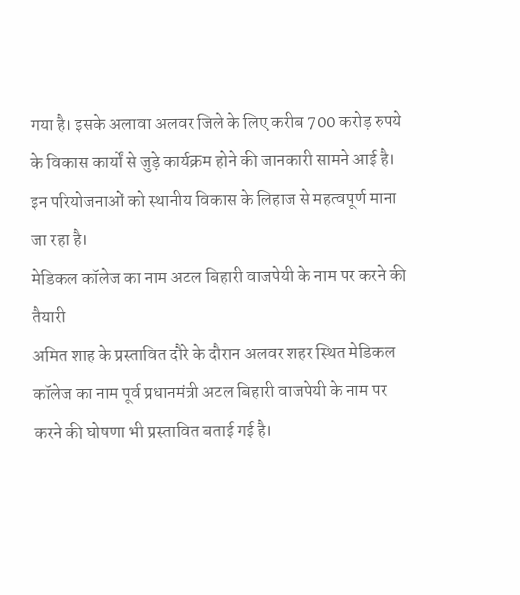गया है। इसके अलावा अलवर जिले के लिए करीब 700 करोड़ रुपये के विकास कार्यों से जुड़े कार्यक्रम होने की जानकारी सामने आई है। इन परियोजनाओं को स्थानीय विकास के लिहाज से महत्वपूर्ण माना जा रहा है।
मेडिकल कॉलेज का नाम अटल बिहारी वाजपेयी के नाम पर करने की तैयारी
अमित शाह के प्रस्तावित दौरे के दौरान अलवर शहर स्थित मेडिकल कॉलेज का नाम पूर्व प्रधानमंत्री अटल बिहारी वाजपेयी के नाम पर करने की घोषणा भी प्रस्तावित बताई गई है।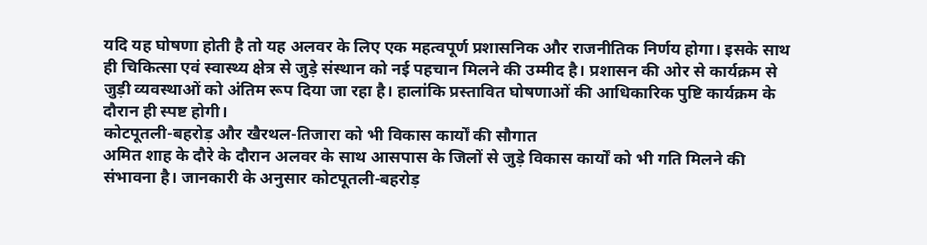यदि यह घोषणा होती है तो यह अलवर के लिए एक महत्वपूर्ण प्रशासनिक और राजनीतिक निर्णय होगा। इसके साथ ही चिकित्सा एवं स्वास्थ्य क्षेत्र से जुड़े संस्थान को नई पहचान मिलने की उम्मीद है। प्रशासन की ओर से कार्यक्रम से जुड़ी व्यवस्थाओं को अंतिम रूप दिया जा रहा है। हालांकि प्रस्तावित घोषणाओं की आधिकारिक पुष्टि कार्यक्रम के दौरान ही स्पष्ट होगी।
कोटपूतली-बहरोड़ और खैरथल-तिजारा को भी विकास कार्यों की सौगात
अमित शाह के दौरे के दौरान अलवर के साथ आसपास के जिलों से जुड़े विकास कार्यों को भी गति मिलने की संभावना है। जानकारी के अनुसार कोटपूतली-बहरोड़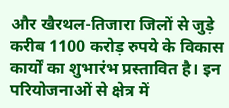और खैरथल-तिजारा जिलों से जुड़े करीब 1100 करोड़ रुपये के विकास कार्यों का शुभारंभ प्रस्तावित है। इन परियोजनाओं से क्षेत्र में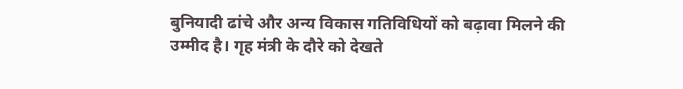बुनियादी ढांचे और अन्य विकास गतिविधियों को बढ़ावा मिलने की उम्मीद है। गृह मंत्री के दौरे को देखते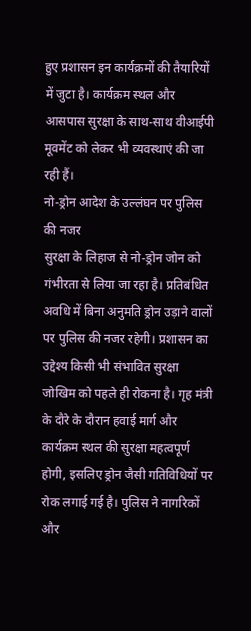हुए प्रशासन इन कार्यक्रमों की तैयारियों में जुटा है। कार्यक्रम स्थल और आसपास सुरक्षा के साथ-साथ वीआईपी मूवमेंट को लेकर भी व्यवस्थाएं की जा रही हैं।
नो-ड्रोन आदेश के उल्लंघन पर पुलिस की नजर
सुरक्षा के लिहाज से नो-ड्रोन जोन को गंभीरता से लिया जा रहा है। प्रतिबंधित अवधि में बिना अनुमति ड्रोन उड़ाने वालों पर पुलिस की नजर रहेगी। प्रशासन का उद्देश्य किसी भी संभावित सुरक्षा जोखिम को पहले ही रोकना है। गृह मंत्री के दौरे के दौरान हवाई मार्ग और कार्यक्रम स्थल की सुरक्षा महत्वपूर्ण होगी, इसलिए ड्रोन जैसी गतिविधियों पर रोक लगाई गई है। पुलिस ने नागरिकों और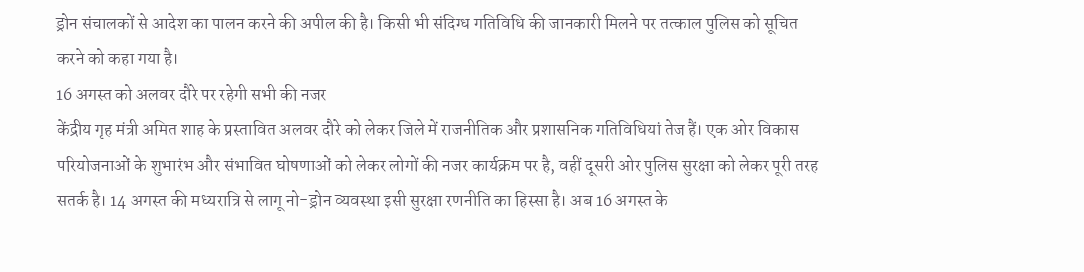ड्रोन संचालकों से आदेश का पालन करने की अपील की है। किसी भी संदिग्ध गतिविधि की जानकारी मिलने पर तत्काल पुलिस को सूचित करने को कहा गया है।
16 अगस्त को अलवर दौरे पर रहेगी सभी की नजर
केंद्रीय गृह मंत्री अमित शाह के प्रस्तावित अलवर दौरे को लेकर जिले में राजनीतिक और प्रशासनिक गतिविधियां तेज हैं। एक ओर विकास परियोजनाओं के शुभारंभ और संभावित घोषणाओं को लेकर लोगों की नजर कार्यक्रम पर है, वहीं दूसरी ओर पुलिस सुरक्षा को लेकर पूरी तरह सतर्क है। 14 अगस्त की मध्यरात्रि से लागू नो-ड्रोन व्यवस्था इसी सुरक्षा रणनीति का हिस्सा है। अब 16 अगस्त के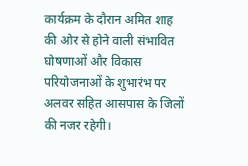कार्यक्रम के दौरान अमित शाह की ओर से होने वाली संभावित घोषणाओं और विकास परियोजनाओं के शुभारंभ पर अलवर सहित आसपास के जिलों की नजर रहेगी।